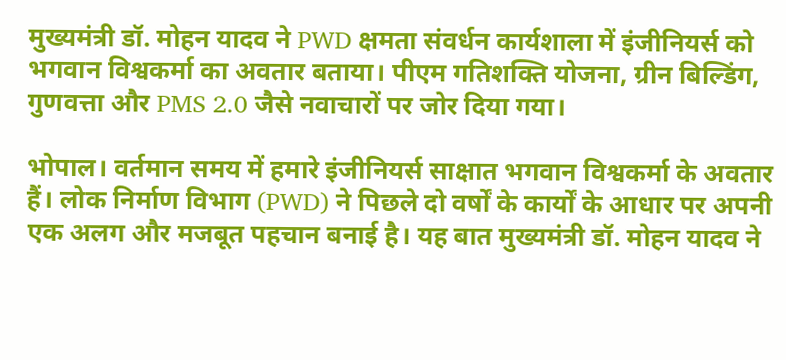मुख्यमंत्री डॉ. मोहन यादव ने PWD क्षमता संवर्धन कार्यशाला में इंजीनियर्स को भगवान विश्वकर्मा का अवतार बताया। पीएम गतिशक्ति योजना, ग्रीन बिल्डिंग, गुणवत्ता और PMS 2.0 जैसे नवाचारों पर जोर दिया गया।

भोपाल। वर्तमान समय में हमारे इंजीनियर्स साक्षात भगवान विश्वकर्मा के अवतार हैं। लोक निर्माण विभाग (PWD) ने पिछले दो वर्षों के कार्यों के आधार पर अपनी एक अलग और मजबूत पहचान बनाई है। यह बात मुख्यमंत्री डॉ. मोहन यादव ने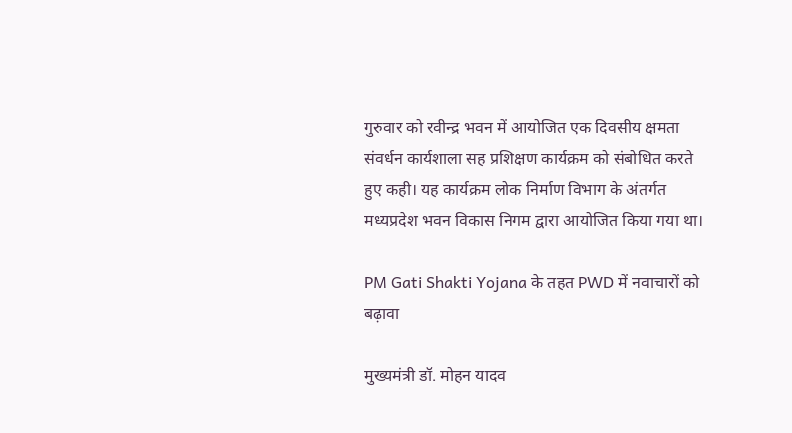गुरुवार को रवीन्द्र भवन में आयोजित एक दिवसीय क्षमता संवर्धन कार्यशाला सह प्रशिक्षण कार्यक्रम को संबोधित करते हुए कही। यह कार्यक्रम लोक निर्माण विभाग के अंतर्गत मध्यप्रदेश भवन विकास निगम द्वारा आयोजित किया गया था।

PM Gati Shakti Yojana के तहत PWD में नवाचारों को बढ़ावा

मुख्यमंत्री डॉ. मोहन यादव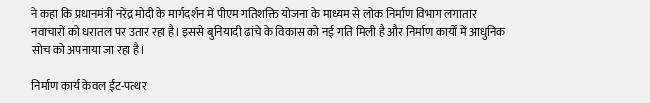ने कहा कि प्रधानमंत्री नरेंद्र मोदी के मार्गदर्शन में पीएम गतिशक्ति योजना के माध्यम से लोक निर्माण विभाग लगातार नवाचारों को धरातल पर उतार रहा है। इससे बुनियादी ढांचे के विकास को नई गति मिली है और निर्माण कार्यों में आधुनिक सोच को अपनाया जा रहा है।

निर्माण कार्य केवल ईंट-पत्थर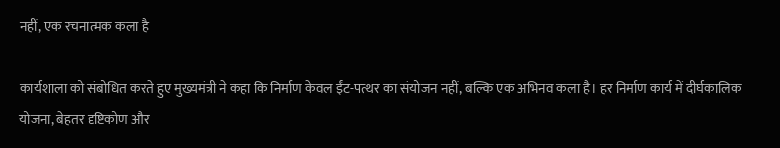नहीं, एक रचनात्मक कला है

कार्यशाला को संबोधित करते हुए मुख्यमंत्री ने कहा कि निर्माण केवल ईंट-पत्थर का संयोजन नहीं, बल्कि एक अभिनव कला है। हर निर्माण कार्य में दीर्घकालिक योजना, बेहतर दृष्टिकोण और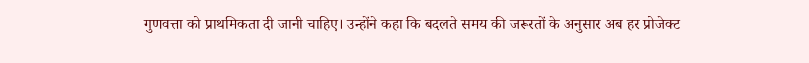गुणवत्ता को प्राथमिकता दी जानी चाहिए। उन्होंने कहा कि बदलते समय की जरूरतों के अनुसार अब हर प्रोजेक्ट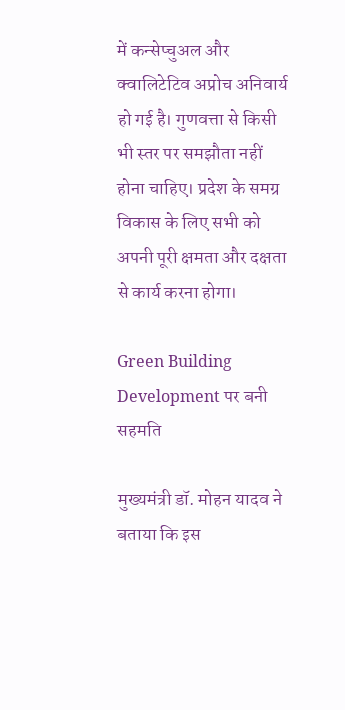में कन्सेप्चुअल और क्वालिटेटिव अप्रोच अनिवार्य हो गई है। गुणवत्ता से किसी भी स्तर पर समझौता नहीं होना चाहिए। प्रदेश के समग्र विकास के लिए सभी को अपनी पूरी क्षमता और दक्षता से कार्य करना होगा।

Green Building Development पर बनी सहमति

मुख्यमंत्री डॉ. मोहन यादव ने बताया कि इस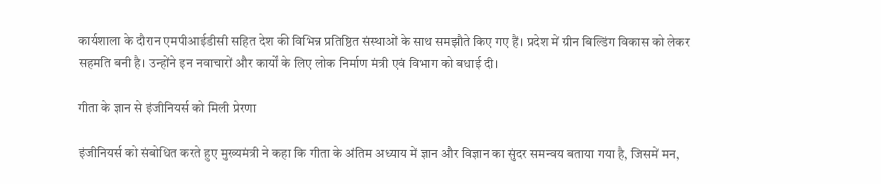कार्यशाला के दौरान एमपीआईडीसी सहित देश की विभिन्न प्रतिष्ठित संस्थाओं के साथ समझौते किए गए हैं। प्रदेश में ग्रीन बिल्डिंग विकास को लेकर सहमति बनी है। उन्होंने इन नवाचारों और कार्यों के लिए लोक निर्माण मंत्री एवं विभाग को बधाई दी।

गीता के ज्ञान से इंजीनियर्स को मिली प्रेरणा

इंजीनियर्स को संबोधित करते हुए मुख्यमंत्री ने कहा कि गीता के अंतिम अध्याय में ज्ञान और विज्ञान का सुंदर समन्वय बताया गया है, जिसमें मन,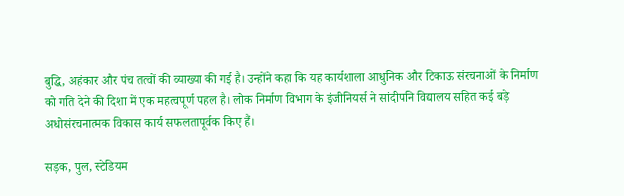बुद्धि, अहंकार और पंच तत्वों की व्याख्या की गई है। उन्होंने कहा कि यह कार्यशाला आधुनिक और टिकाऊ संरचनाओं के निर्माण को गति देने की दिशा में एक महत्वपूर्ण पहल है। लोक निर्माण विभाग के इंजीनियर्स ने सांदीपनि विद्यालय सहित कई बड़े अधोसंरचनात्मक विकास कार्य सफलतापूर्वक किए हैं।

सड़क, पुल, स्टेडियम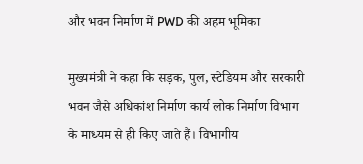और भवन निर्माण में PWD की अहम भूमिका

मुख्यमंत्री ने कहा कि सड़क, पुल, स्टेडियम और सरकारी भवन जैसे अधिकांश निर्माण कार्य लोक निर्माण विभाग के माध्यम से ही किए जाते हैं। विभागीय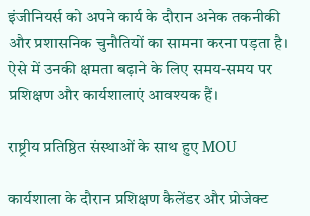इंजीनियर्स को अपने कार्य के दौरान अनेक तकनीकी और प्रशासनिक चुनौतियों का सामना करना पड़ता है। ऐसे में उनकी क्षमता बढ़ाने के लिए समय-समय पर प्रशिक्षण और कार्यशालाएं आवश्यक हैं।

राष्ट्रीय प्रतिष्ठित संस्थाओं के साथ हुए MOU

कार्यशाला के दौरान प्रशिक्षण कैलेंडर और प्रोजेक्ट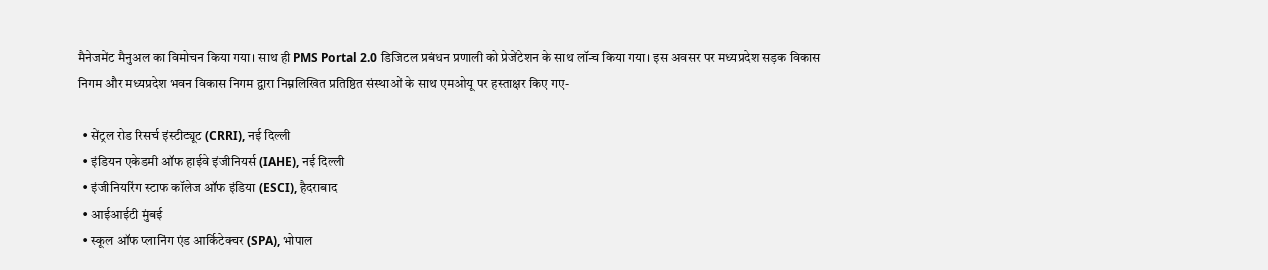मैनेजमेंट मैनुअल का विमोचन किया गया। साथ ही PMS Portal 2.0 डिजिटल प्रबंधन प्रणाली को प्रेजेंटेशन के साथ लॉन्च किया गया। इस अवसर पर मध्यप्रदेश सड़क विकास निगम और मध्यप्रदेश भवन विकास निगम द्वारा निम्नलिखित प्रतिष्ठित संस्थाओं के साथ एमओयू पर हस्ताक्षर किए गए-

  • सेंट्रल रोड रिसर्च इंस्टीट्यूट (CRRI), नई दिल्ली
  • इंडियन एकेडमी ऑफ हाईवे इंजीनियर्स (IAHE), नई दिल्ली
  • इंजीनियरिंग स्टाफ कॉलेज ऑफ इंडिया (ESCI), हैदराबाद
  • आईआईटी मुंबई
  • स्कूल ऑफ प्लानिंग एंड आर्किटेक्चर (SPA), भोपाल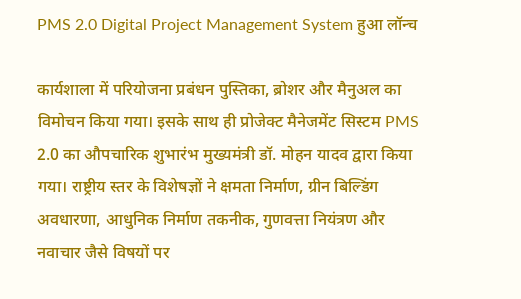PMS 2.0 Digital Project Management System हुआ लॉन्च

कार्यशाला में परियोजना प्रबंधन पुस्तिका, ब्रोशर और मैनुअल का विमोचन किया गया। इसके साथ ही प्रोजेक्ट मैनेजमेंट सिस्टम PMS 2.0 का औपचारिक शुभारंभ मुख्यमंत्री डॉ. मोहन यादव द्वारा किया गया। राष्ट्रीय स्तर के विशेषज्ञों ने क्षमता निर्माण, ग्रीन बिल्डिंग अवधारणा, आधुनिक निर्माण तकनीक, गुणवत्ता नियंत्रण और नवाचार जैसे विषयों पर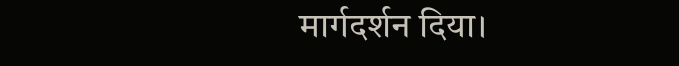मार्गदर्शन दिया।